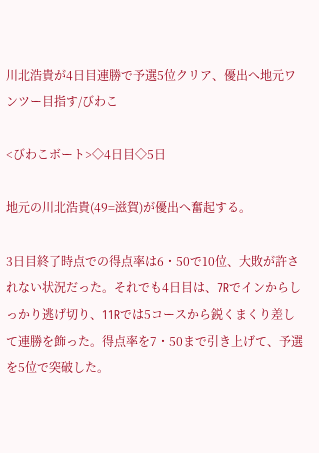川北浩貴が4日目連勝で予選5位クリア、優出へ地元ワンツー目指す/びわこ

<びわこボート>◇4日目◇5日

地元の川北浩貴(49=滋賀)が優出へ奮起する。

3日目終了時点での得点率は6・50で10位、大敗が許されない状況だった。それでも4日目は、7Rでインからしっかり逃げ切り、11Rでは5コースから鋭くまくり差して連勝を飾った。得点率を7・50まで引き上げて、予選を5位で突破した。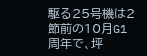駆る25号機は2節前の10月G1周年で、坪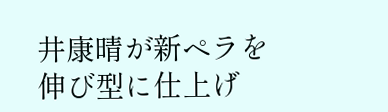井康晴が新ペラを伸び型に仕上げ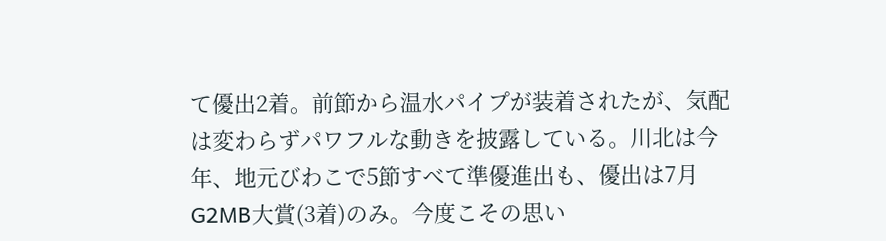て優出2着。前節から温水パイプが装着されたが、気配は変わらずパワフルな動きを披露している。川北は今年、地元びわこで5節すべて準優進出も、優出は7月G2MB大賞(3着)のみ。今度こその思い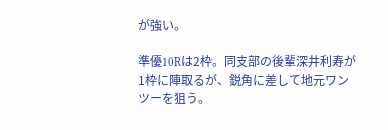が強い。

準優10Rは2枠。同支部の後輩深井利寿が1枠に陣取るが、鋭角に差して地元ワンツーを狙う。